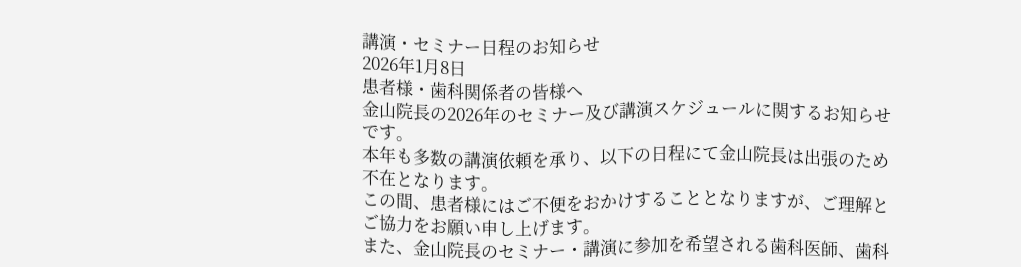講演・セミナー日程のお知らせ
2026年1月8日
患者様・歯科関係者の皆様へ
金山院長の2026年のセミナー及び講演スケジュールに関するお知らせです。
本年も多数の講演依頼を承り、以下の日程にて金山院長は出張のため不在となります。
この間、患者様にはご不便をおかけすることとなりますが、ご理解とご協力をお願い申し上げます。
また、金山院長のセミナー・講演に参加を希望される歯科医師、歯科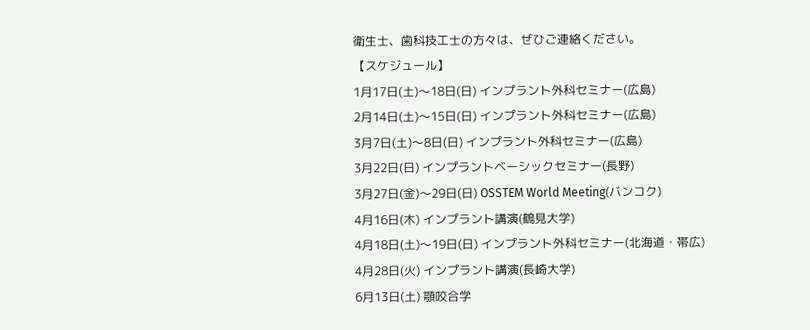衛生士、歯科技工士の方々は、ぜひご連絡ください。
【スケジュール】
1月17日(土)〜18日(日) インプラント外科セミナー(広島)
2月14日(土)〜15日(日) インプラント外科セミナー(広島)
3月7日(土)〜8日(日) インプラント外科セミナー(広島)
3月22日(日) インプラントベーシックセミナー(長野)
3月27日(金)〜29日(日) OSSTEM World Meeting(バンコク)
4月16日(木) インプラント講演(鶴見大学)
4月18日(土)〜19日(日) インプラント外科セミナー(北海道・帯広)
4月28日(火) インプラント講演(長崎大学)
6月13日(土) 顎咬合学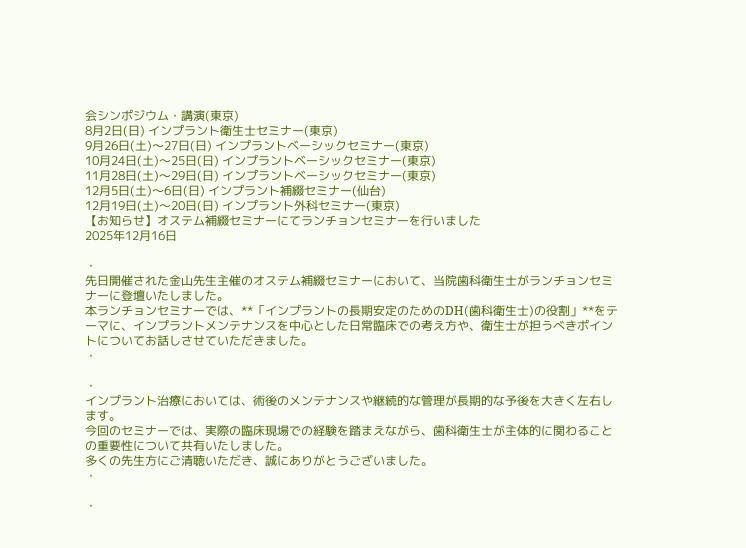会シンポジウム・講演(東京)
8月2日(日) インプラント衛生士セミナー(東京)
9月26日(土)〜27日(日) インプラントベーシックセミナー(東京)
10月24日(土)〜25日(日) インプラントベーシックセミナー(東京)
11月28日(土)〜29日(日) インプラントベーシックセミナー(東京)
12月5日(土)〜6日(日) インプラント補綴セミナー(仙台)
12月19日(土)〜20日(日) インプラント外科セミナー(東京)
【お知らせ】オステム補綴セミナーにてランチョンセミナーを行いました
2025年12月16日

・
先日開催された金山先生主催のオステム補綴セミナーにおいて、当院歯科衛生士がランチョンセミナーに登壇いたしました。
本ランチョンセミナーでは、**「インプラントの長期安定のためのDH(歯科衛生士)の役割」**をテーマに、インプラントメンテナンスを中心とした日常臨床での考え方や、衛生士が担うべきポイントについてお話しさせていただきました。
・

・
インプラント治療においては、術後のメンテナンスや継続的な管理が長期的な予後を大きく左右します。
今回のセミナーでは、実際の臨床現場での経験を踏まえながら、歯科衛生士が主体的に関わることの重要性について共有いたしました。
多くの先生方にご清聴いただき、誠にありがとうございました。
・

・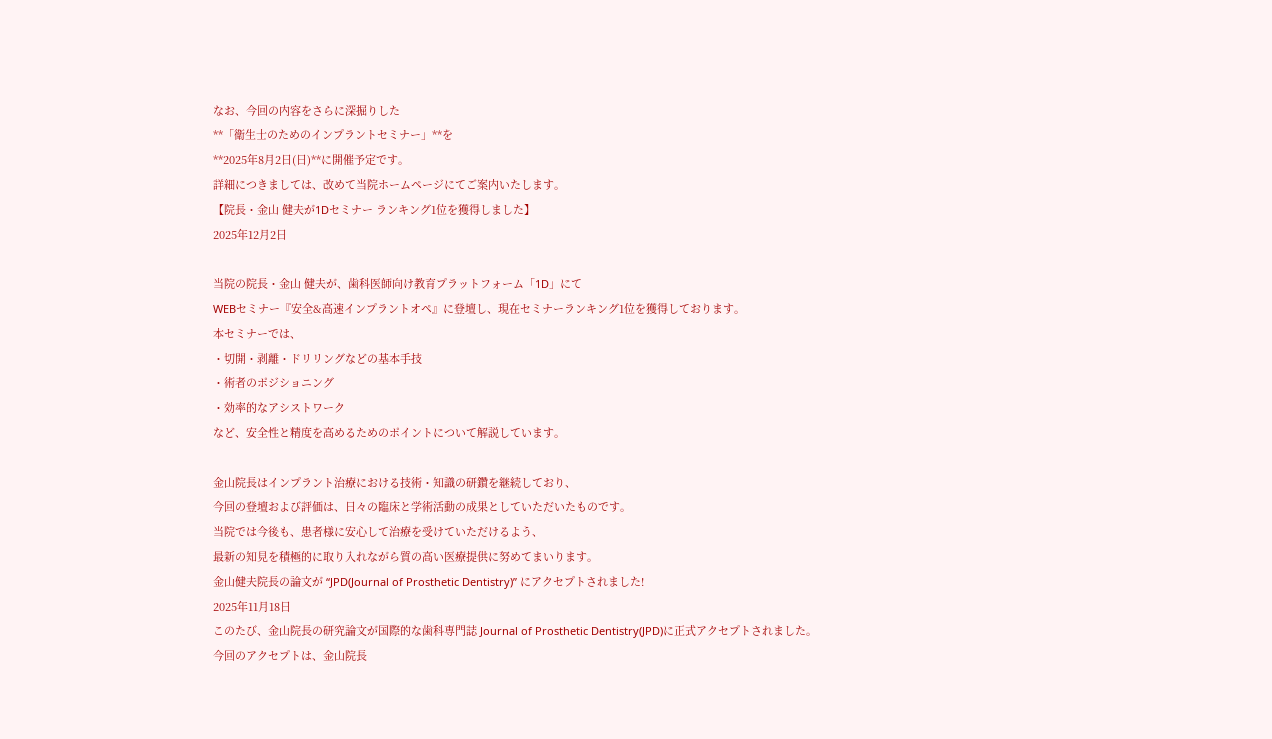なお、今回の内容をさらに深掘りした
**「衛生士のためのインプラントセミナー」**を
**2025年8月2日(日)**に開催予定です。
詳細につきましては、改めて当院ホームページにてご案内いたします。
【院長・金山 健夫が1Dセミナー ランキング1位を獲得しました】
2025年12月2日

当院の院長・金山 健夫が、歯科医師向け教育プラットフォーム「1D」にて
WEBセミナー『安全&高速インプラントオペ』に登壇し、現在セミナーランキング1位を獲得しております。
本セミナーでは、
・切開・剥離・ドリリングなどの基本手技
・術者のポジショニング
・効率的なアシストワーク
など、安全性と精度を高めるためのポイントについて解説しています。

金山院長はインプラント治療における技術・知識の研鑽を継続しており、
今回の登壇および評価は、日々の臨床と学術活動の成果としていただいたものです。
当院では今後も、患者様に安心して治療を受けていただけるよう、
最新の知見を積極的に取り入れながら質の高い医療提供に努めてまいります。
金山健夫院長の論文が “JPD(Journal of Prosthetic Dentistry)” にアクセプトされました!
2025年11月18日
このたび、金山院長の研究論文が国際的な歯科専門誌 Journal of Prosthetic Dentistry(JPD)に正式アクセプトされました。
今回のアクセプトは、金山院長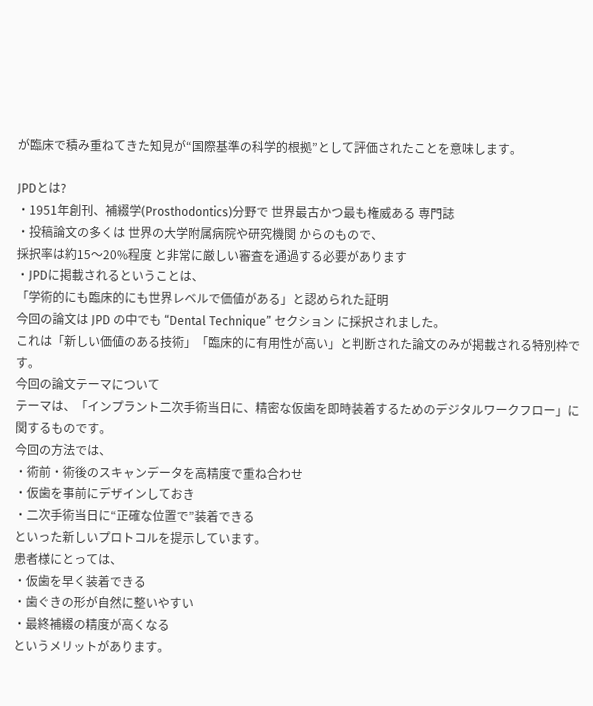が臨床で積み重ねてきた知見が“国際基準の科学的根拠”として評価されたことを意味します。

JPDとは?
・1951年創刊、補綴学(Prosthodontics)分野で 世界最古かつ最も権威ある 専門誌
・投稿論文の多くは 世界の大学附属病院や研究機関 からのもので、
採択率は約15〜20%程度 と非常に厳しい審査を通過する必要があります
・JPDに掲載されるということは、
「学術的にも臨床的にも世界レベルで価値がある」と認められた証明
今回の論文は JPD の中でも “Dental Technique” セクション に採択されました。
これは「新しい価値のある技術」「臨床的に有用性が高い」と判断された論文のみが掲載される特別枠です。
今回の論文テーマについて
テーマは、「インプラント二次手術当日に、精密な仮歯を即時装着するためのデジタルワークフロー」に関するものです。
今回の方法では、
・術前・術後のスキャンデータを高精度で重ね合わせ
・仮歯を事前にデザインしておき
・二次手術当日に“正確な位置で”装着できる
といった新しいプロトコルを提示しています。
患者様にとっては、
・仮歯を早く装着できる
・歯ぐきの形が自然に整いやすい
・最終補綴の精度が高くなる
というメリットがあります。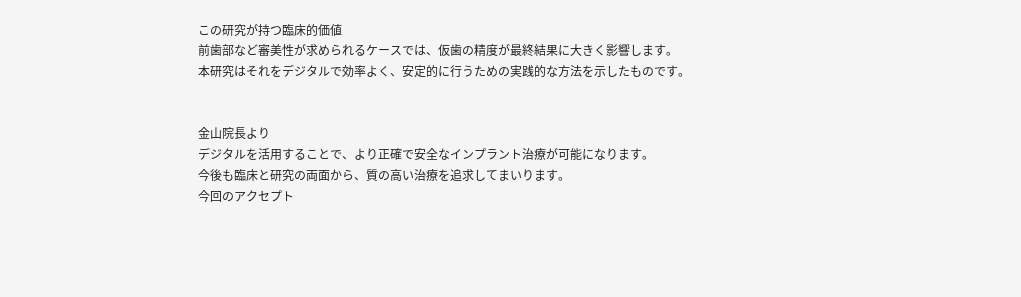この研究が持つ臨床的価値
前歯部など審美性が求められるケースでは、仮歯の精度が最終結果に大きく影響します。
本研究はそれをデジタルで効率よく、安定的に行うための実践的な方法を示したものです。


金山院長より
デジタルを活用することで、より正確で安全なインプラント治療が可能になります。
今後も臨床と研究の両面から、質の高い治療を追求してまいります。
今回のアクセプト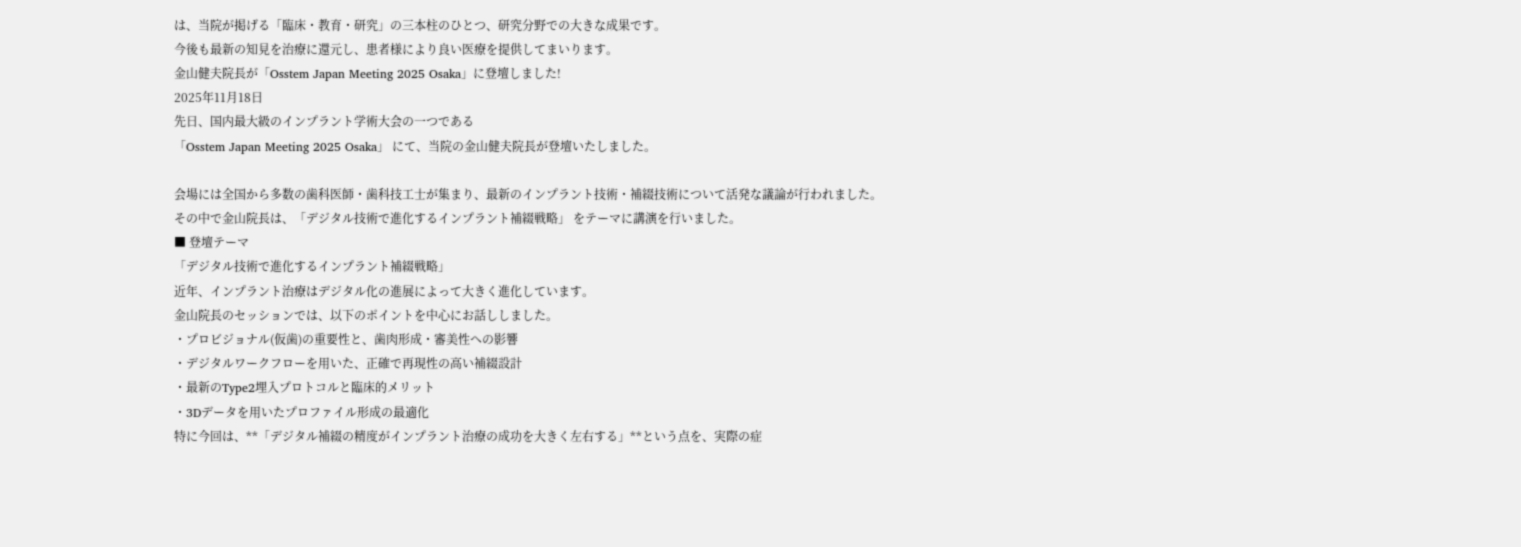は、当院が掲げる「臨床・教育・研究」の三本柱のひとつ、研究分野での大きな成果です。
今後も最新の知見を治療に還元し、患者様により良い医療を提供してまいります。
金山健夫院長が「Osstem Japan Meeting 2025 Osaka」に登壇しました!
2025年11月18日
先日、国内最大級のインプラント学術大会の一つである
「Osstem Japan Meeting 2025 Osaka」 にて、当院の金山健夫院長が登壇いたしました。

会場には全国から多数の歯科医師・歯科技工士が集まり、最新のインプラント技術・補綴技術について活発な議論が行われました。
その中で金山院長は、「デジタル技術で進化するインプラント補綴戦略」 をテーマに講演を行いました。
■ 登壇テーマ
「デジタル技術で進化するインプラント補綴戦略」
近年、インプラント治療はデジタル化の進展によって大きく進化しています。
金山院長のセッションでは、以下のポイントを中心にお話ししました。
・プロビジョナル(仮歯)の重要性と、歯肉形成・審美性への影響
・デジタルワークフローを用いた、正確で再現性の高い補綴設計
・最新のType2埋入プロトコルと臨床的メリット
・3Dデータを用いたプロファイル形成の最適化
特に今回は、**「デジタル補綴の精度がインプラント治療の成功を大きく左右する」**という点を、実際の症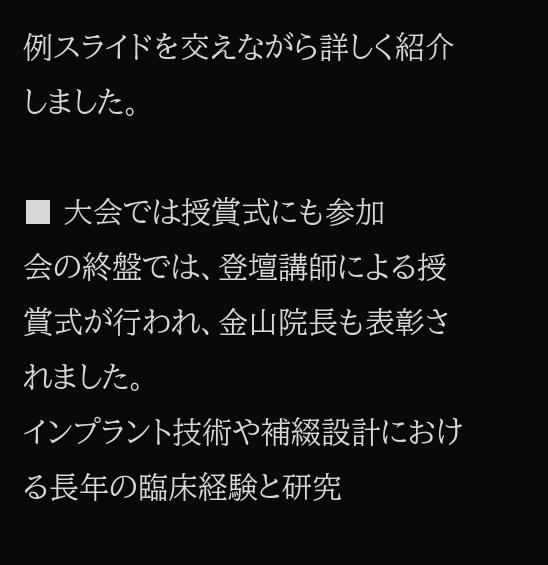例スライドを交えながら詳しく紹介しました。

■ 大会では授賞式にも参加
会の終盤では、登壇講師による授賞式が行われ、金山院長も表彰されました。
インプラント技術や補綴設計における長年の臨床経験と研究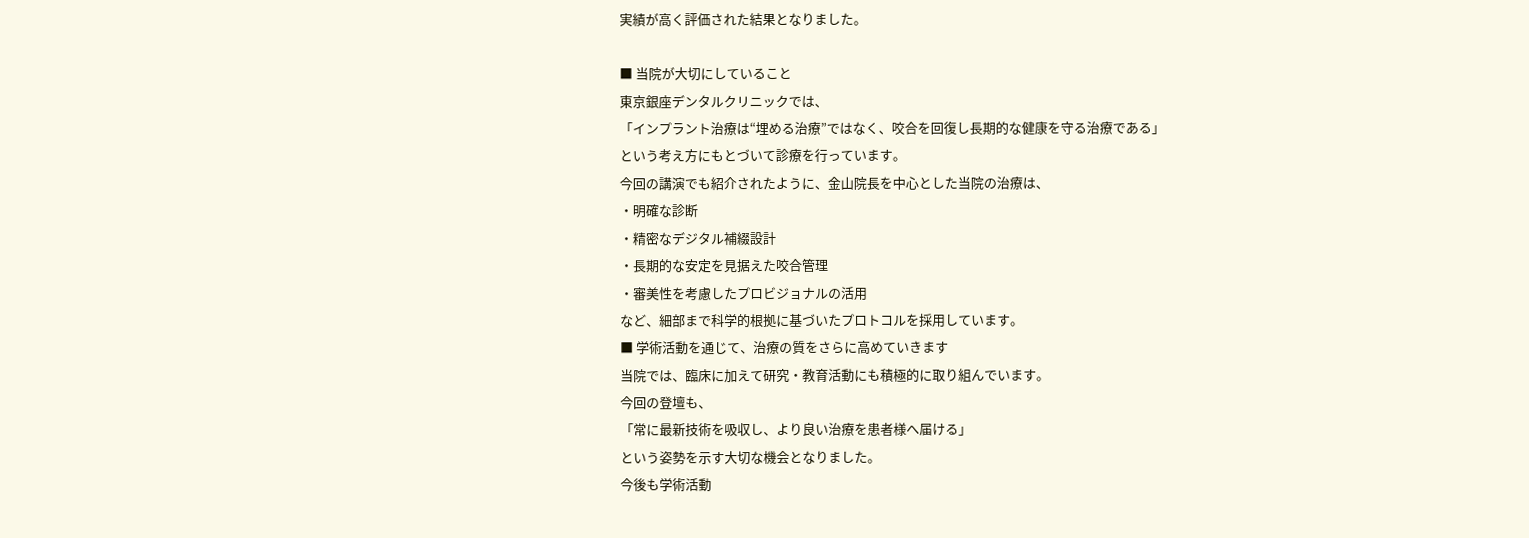実績が高く評価された結果となりました。

■ 当院が大切にしていること
東京銀座デンタルクリニックでは、
「インプラント治療は“埋める治療”ではなく、咬合を回復し長期的な健康を守る治療である」
という考え方にもとづいて診療を行っています。
今回の講演でも紹介されたように、金山院長を中心とした当院の治療は、
・明確な診断
・精密なデジタル補綴設計
・長期的な安定を見据えた咬合管理
・審美性を考慮したプロビジョナルの活用
など、細部まで科学的根拠に基づいたプロトコルを採用しています。
■ 学術活動を通じて、治療の質をさらに高めていきます
当院では、臨床に加えて研究・教育活動にも積極的に取り組んでいます。
今回の登壇も、
「常に最新技術を吸収し、より良い治療を患者様へ届ける」
という姿勢を示す大切な機会となりました。
今後も学術活動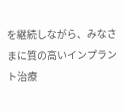を継続しながら、みなさまに質の高いインプラント治療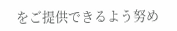をご提供できるよう努め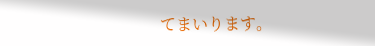てまいります。